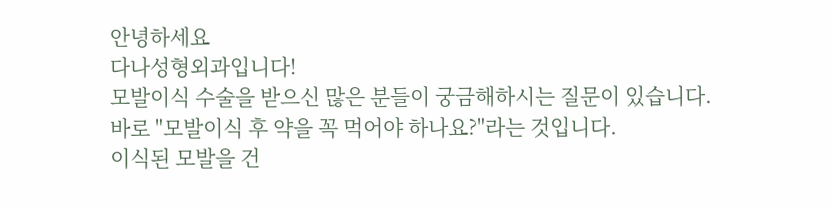안녕하세요
다나성형외과입니다!
모발이식 수술을 받으신 많은 분들이 궁금해하시는 질문이 있습니다.
바로 "모발이식 후 약을 꼭 먹어야 하나요?"라는 것입니다.
이식된 모발을 건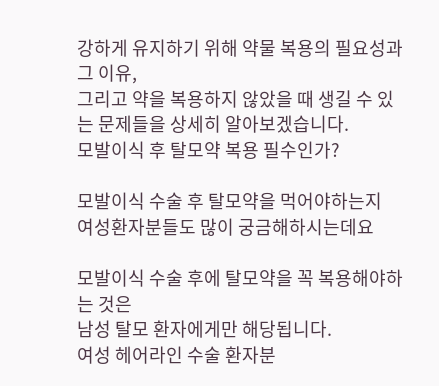강하게 유지하기 위해 약물 복용의 필요성과 그 이유,
그리고 약을 복용하지 않았을 때 생길 수 있는 문제들을 상세히 알아보겠습니다.
모발이식 후 탈모약 복용 필수인가?

모발이식 수술 후 탈모약을 먹어야하는지
여성환자분들도 많이 궁금해하시는데요

모발이식 수술 후에 탈모약을 꼭 복용해야하는 것은
남성 탈모 환자에게만 해당됩니다.
여성 헤어라인 수술 환자분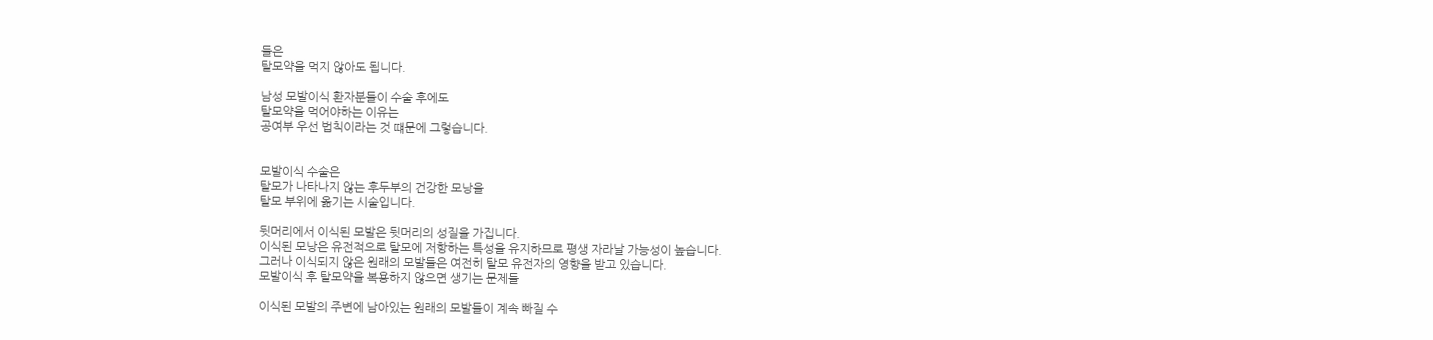들은
탈모약을 먹지 않아도 됩니다.

남성 모발이식 환자분들이 수술 후에도
탈모약을 먹어야하는 이유는
공여부 우선 법칙이라는 것 떄문에 그렇습니다.


모발이식 수술은
탈모가 나타나지 않는 후두부의 건강한 모낭을
탈모 부위에 옮기는 시술입니다.

뒷머리에서 이식된 모발은 뒷머리의 성질을 가집니다.
이식된 모낭은 유전적으로 탈모에 저항하는 특성을 유지하므로 평생 자라날 가능성이 높습니다.
그러나 이식되지 않은 원래의 모발들은 여전히 탈모 유전자의 영향을 받고 있습니다.
모발이식 후 탈모약을 복용하지 않으면 생기는 문제들

이식된 모발의 주변에 남아있는 원래의 모발들이 계속 빠질 수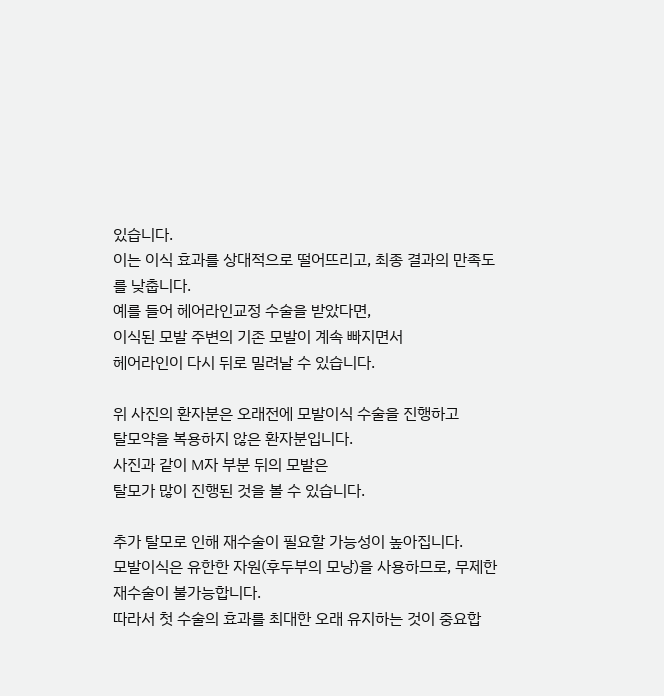있습니다.
이는 이식 효과를 상대적으로 떨어뜨리고, 최종 결과의 만족도를 낮춥니다.
예를 들어 헤어라인교정 수술을 받았다면,
이식된 모발 주변의 기존 모발이 계속 빠지면서
헤어라인이 다시 뒤로 밀려날 수 있습니다.

위 사진의 환자분은 오래전에 모발이식 수술을 진행하고
탈모약을 복용하지 않은 환자분입니다.
사진과 같이 M자 부분 뒤의 모발은
탈모가 많이 진행된 것을 볼 수 있습니다.

추가 탈모로 인해 재수술이 필요할 가능성이 높아집니다.
모발이식은 유한한 자원(후두부의 모낭)을 사용하므로, 무제한 재수술이 불가능합니다.
따라서 첫 수술의 효과를 최대한 오래 유지하는 것이 중요합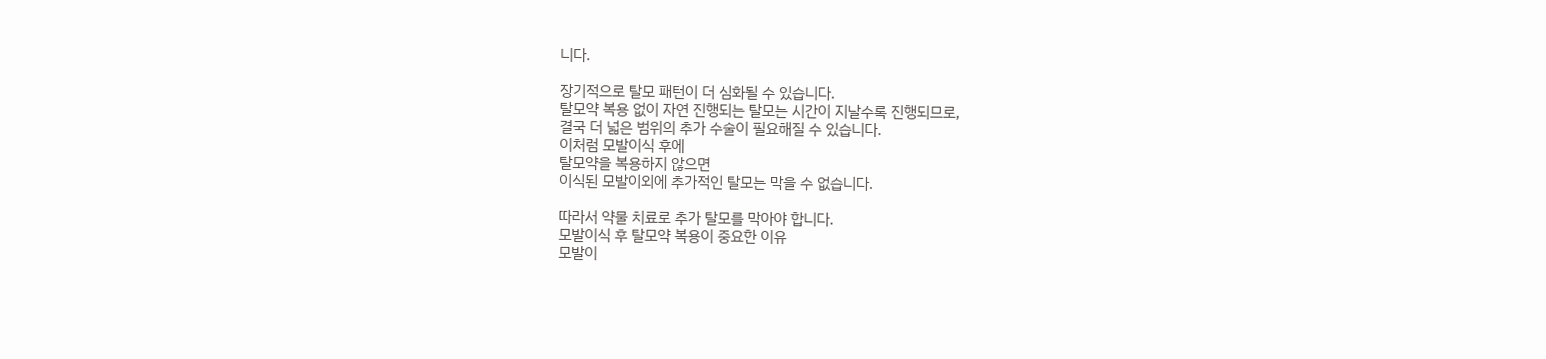니다.

장기적으로 탈모 패턴이 더 심화될 수 있습니다.
탈모약 복용 없이 자연 진행되는 탈모는 시간이 지날수록 진행되므로,
결국 더 넓은 범위의 추가 수술이 필요해질 수 있습니다.
이처럼 모발이식 후에
탈모약을 복용하지 않으면
이식된 모발이외에 추가적인 탈모는 막을 수 없습니다.

따라서 약물 치료로 추가 탈모를 막아야 합니다.
모발이식 후 탈모약 복용이 중요한 이유
모발이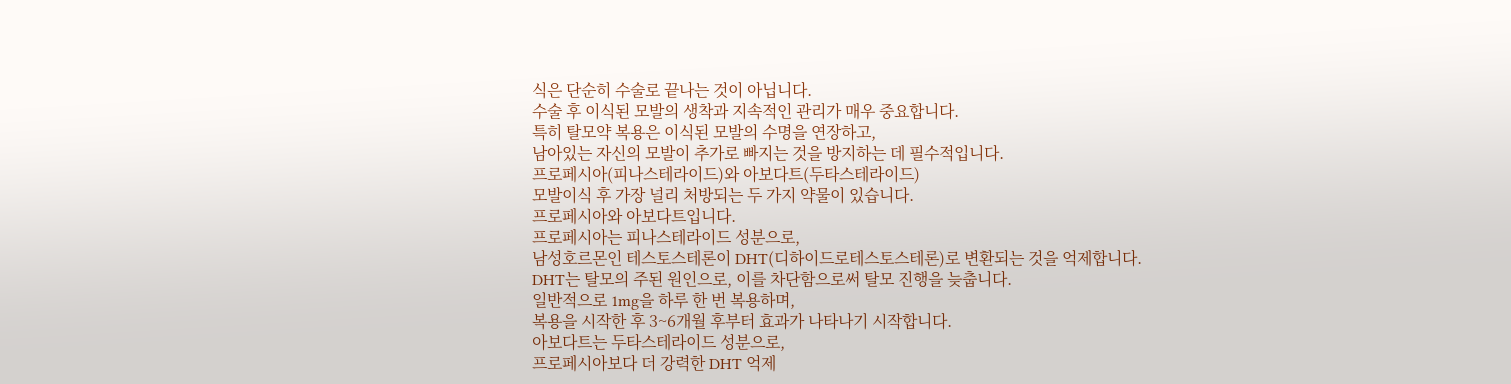식은 단순히 수술로 끝나는 것이 아닙니다.
수술 후 이식된 모발의 생착과 지속적인 관리가 매우 중요합니다.
특히 탈모약 복용은 이식된 모발의 수명을 연장하고,
남아있는 자신의 모발이 추가로 빠지는 것을 방지하는 데 필수적입니다.
프로페시아(피나스테라이드)와 아보다트(두타스테라이드)
모발이식 후 가장 널리 처방되는 두 가지 약물이 있습니다.
프로페시아와 아보다트입니다.
프로페시아는 피나스테라이드 성분으로,
남성호르몬인 테스토스테론이 DHT(디하이드로테스토스테론)로 변환되는 것을 억제합니다.
DHT는 탈모의 주된 원인으로, 이를 차단함으로써 탈모 진행을 늦춥니다.
일반적으로 1mg을 하루 한 번 복용하며,
복용을 시작한 후 3~6개월 후부터 효과가 나타나기 시작합니다.
아보다트는 두타스테라이드 성분으로,
프로페시아보다 더 강력한 DHT 억제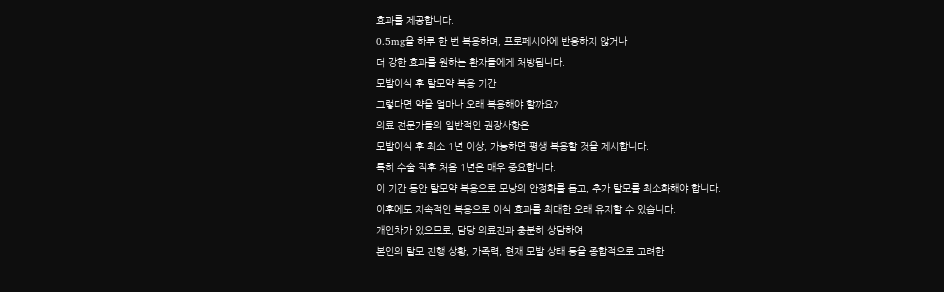효과를 제공합니다.
0.5mg을 하루 한 번 복용하며, 프로페시아에 반응하지 않거나
더 강한 효과를 원하는 환자들에게 처방됩니다.
모발이식 후 탈모약 복용 기간
그렇다면 약을 얼마나 오래 복용해야 할까요?
의료 전문가들의 일반적인 권장사항은
모발이식 후 최소 1년 이상, 가능하면 평생 복용할 것을 제시합니다.
특히 수술 직후 처음 1년은 매우 중요합니다.
이 기간 동안 탈모약 복용으로 모낭의 안정화를 돕고, 추가 탈모를 최소화해야 합니다.
이후에도 지속적인 복용으로 이식 효과를 최대한 오래 유지할 수 있습니다.
개인차가 있으므로, 담당 의료진과 충분히 상담하여
본인의 탈모 진행 상황, 가족력, 현재 모발 상태 등을 종합적으로 고려한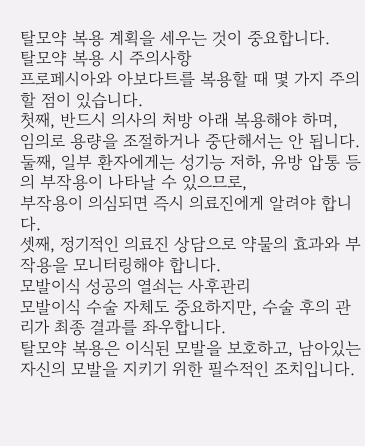탈모약 복용 계획을 세우는 것이 중요합니다.
탈모약 복용 시 주의사항
프로페시아와 아보다트를 복용할 때 몇 가지 주의할 점이 있습니다.
첫째, 반드시 의사의 처방 아래 복용해야 하며,
임의로 용량을 조절하거나 중단해서는 안 됩니다.
둘째, 일부 환자에게는 성기능 저하, 유방 압통 등의 부작용이 나타날 수 있으므로,
부작용이 의심되면 즉시 의료진에게 알려야 합니다.
셋째, 정기적인 의료진 상담으로 약물의 효과와 부작용을 모니터링해야 합니다.
모발이식 성공의 열쇠는 사후관리
모발이식 수술 자체도 중요하지만, 수술 후의 관리가 최종 결과를 좌우합니다.
탈모약 복용은 이식된 모발을 보호하고, 남아있는 자신의 모발을 지키기 위한 필수적인 조치입니다.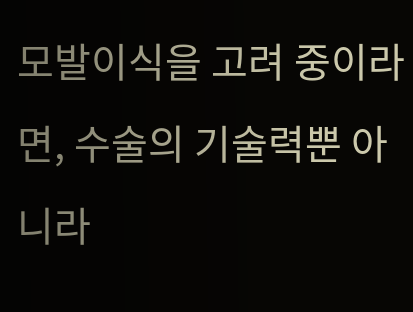모발이식을 고려 중이라면, 수술의 기술력뿐 아니라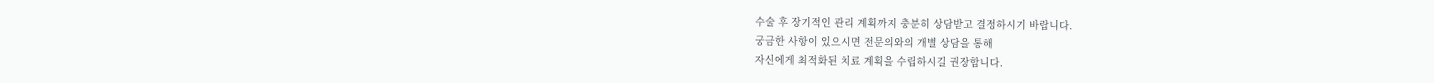수술 후 장기적인 관리 계획까지 충분히 상담받고 결정하시기 바랍니다.
궁금한 사항이 있으시면 전문의와의 개별 상담을 통해
자신에게 최적화된 치료 계획을 수립하시길 권장합니다.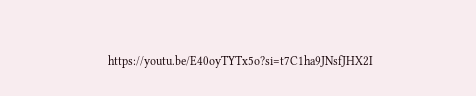https://youtu.be/E40oyTYTx5o?si=t7C1ha9JNsfJHX2I